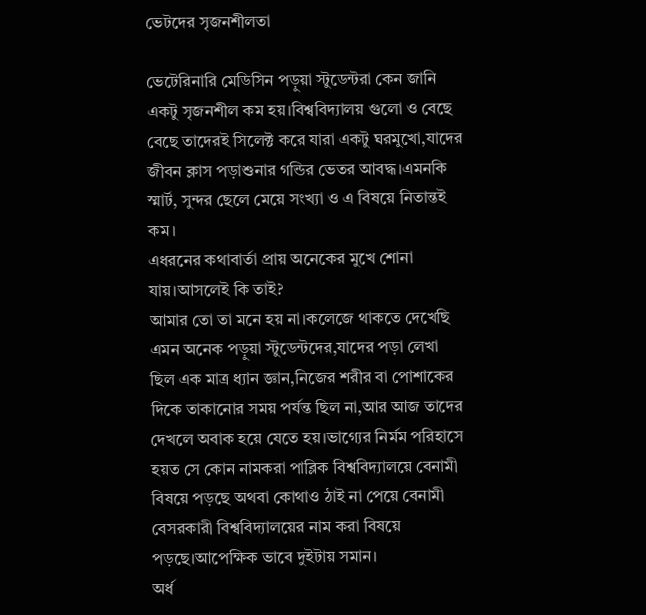ভেটদের সৃজনশীলতা

ভেটেরিনারি মেডিসিন পড়ুয়া স্টুডেন্টরা কেন জানি একটু সৃজনশীল কম হয়।বিশ্ববিদ্যালয় গুলো ও বেছে বেছে তাদেরই সিলেক্ট করে যারা একটু ঘরমুখো,যাদের জীবন ক্লাস পড়াশুনার গন্ডির ভেতর আবদ্ধ।এমনকি স্মার্ট, সুন্দর ছেলে মেয়ে সংখ্যা ও এ বিষয়ে নিতান্তই কম।
এধরনের কথাবার্তা প্রায় অনেকের মুখে শোনা যায়।আসলেই কি তাই?
আমার তো তা মনে হয় না।কলেজে থাকতে দেখেছি এমন অনেক পড়ুয়া স্টুডেন্টদের,যাদের পড়া লেখা ছিল এক মাত্র ধ্যান জ্ঞান,নিজের শরীর বা পোশাকের দিকে তাকানোর সময় পর্যন্ত ছিল না,আর আজ তাদের দেখলে অবাক হয়ে যেতে হয়।ভাগ্যের নির্মম পরিহাসে হয়ত সে কোন নামকরা পাব্লিক বিশ্ববিদ্যালয়ে বেনামী বিষয়ে পড়ছে অথবা কোথাও ঠাই না পেয়ে বেনামী বেসরকারী বিশ্ববিদ্যালয়ের নাম করা বিষয়ে পড়ছে।আপেক্ষিক ভাবে দুইটায় সমান।
অর্ধ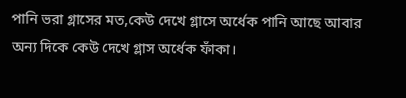পানি ভরা গ্লাসের মত,কেউ দেখে গ্লাসে অর্ধেক পানি আছে আবার অন্য দিকে কেউ দেখে গ্লাস অর্ধেক ফাঁকা।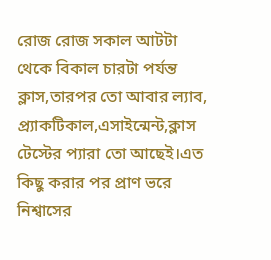রোজ রোজ সকাল আটটা থেকে বিকাল চারটা পর্যন্ত ক্লাস,তারপর তো আবার ল্যাব, প্র্যাকটিকাল,এসাইন্মেন্ট,ক্লাস টেস্টের প্যারা তো আছেই।এত কিছু করার পর প্রাণ ভরে নিশ্বাসের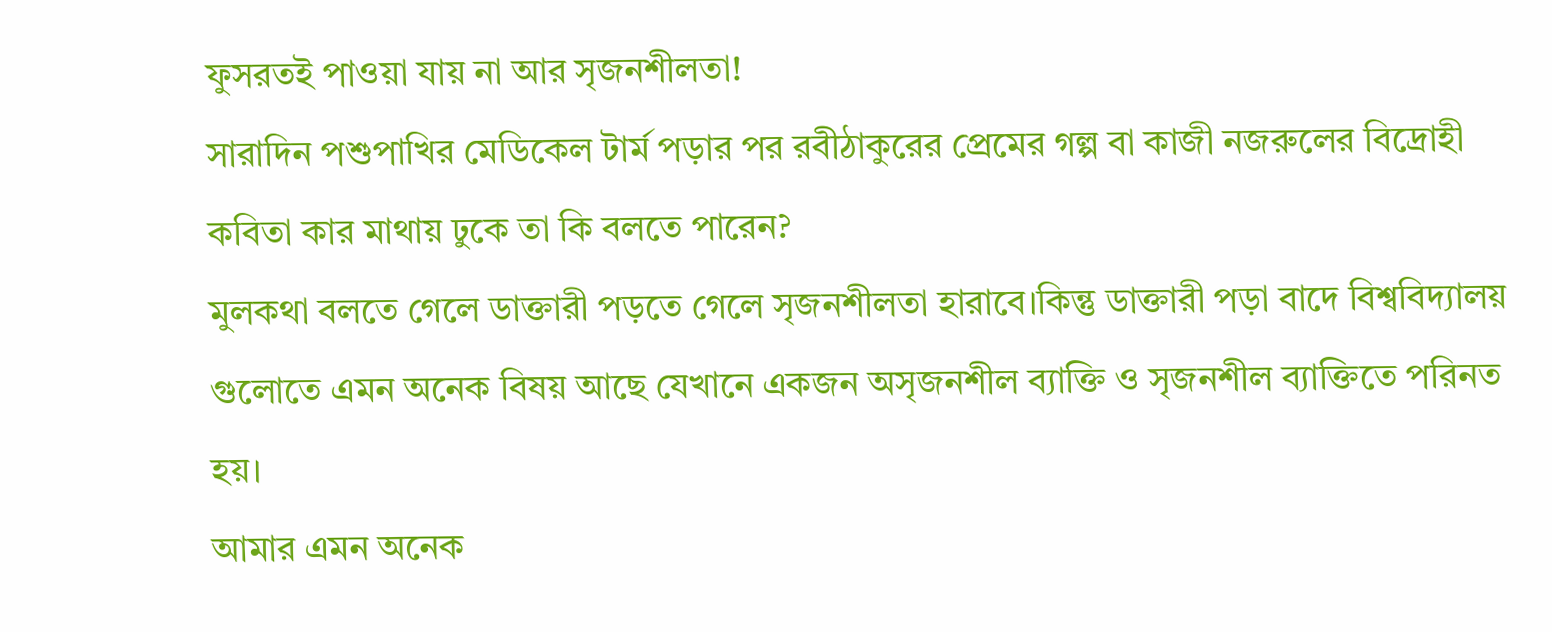ফুসরতই পাওয়া যায় না আর সৃজনশীলতা!
সারাদিন পশুপাখির মেডিকেল টার্ম পড়ার পর রবীঠাকুরের প্রেমের গল্প বা কাজী নজরুলের বিদ্রোহী কবিতা কার মাথায় ঢুকে তা কি বলতে পারেন?
মুলকথা বলতে গেলে ডাক্তারী পড়তে গেলে সৃজনশীলতা হারাবে।কিন্তু ডাক্তারী পড়া বাদে বিশ্ববিদ্যালয় গুলোতে এমন অনেক বিষয় আছে যেখানে একজন অসৃজনশীল ব্যাক্তি ও সৃজনশীল ব্যাক্তিতে পরিনত হয়।
আমার এমন অনেক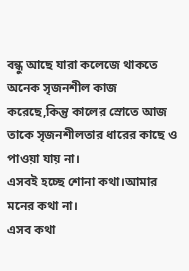বন্ধু আছে যারা কলেজে থাকতে অনেক সৃজনশীল কাজ করেছে,কিন্তু কালের স্রোতে আজ তাকে সৃজনশীলতার ধারের কাছে ও পাওয়া যায় না।
এসবই হচ্ছে শোনা কথা।আমার মনের কথা না।
এসব কথা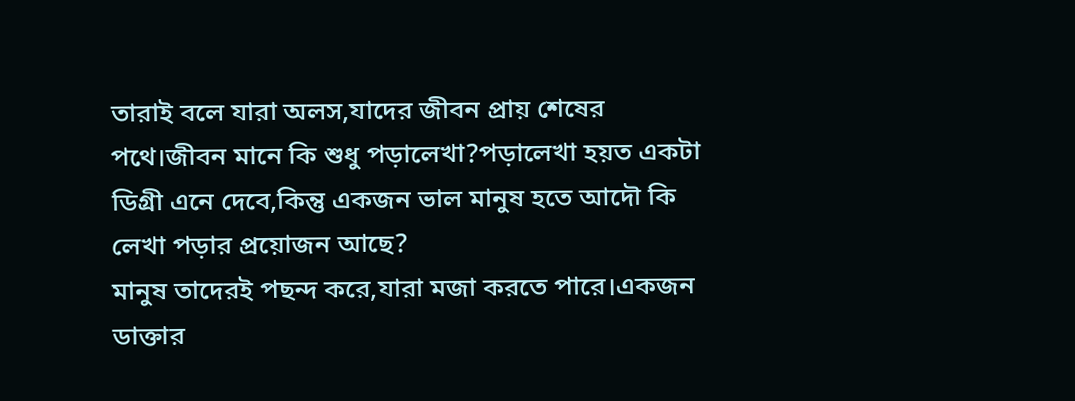তারাই বলে যারা অলস,যাদের জীবন প্রায় শেষের পথে।জীবন মানে কি শুধু পড়ালেখা?পড়ালেখা হয়ত একটা ডিগ্রী এনে দেবে,কিন্তু একজন ভাল মানুষ হতে আদৌ কি লেখা পড়ার প্রয়োজন আছে?
মানুষ তাদেরই পছন্দ করে,যারা মজা করতে পারে।একজন ডাক্তার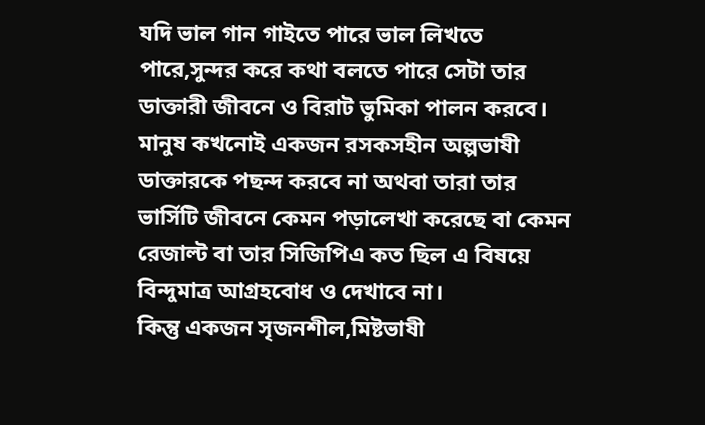যদি ভাল গান গাইতে পারে ভাল লিখতে পারে,সুন্দর করে কথা বলতে পারে সেটা তার ডাক্তারী জীবনে ও বিরাট ভুমিকা পালন করবে।
মানুষ কখনোই একজন রসকসহীন অল্পভাষী ডাক্তারকে পছন্দ করবে না অথবা তারা তার ভার্সিটি জীবনে কেমন পড়ালেখা করেছে বা কেমন রেজাল্ট বা তার সিজিপিএ কত ছিল এ বিষয়ে বিন্দুমাত্র আগ্রহবোধ ও দেখাবে না।
কিন্তু একজন সৃজনশীল,মিষ্টভাষী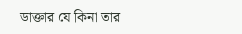ডাক্তার যে কিনা তার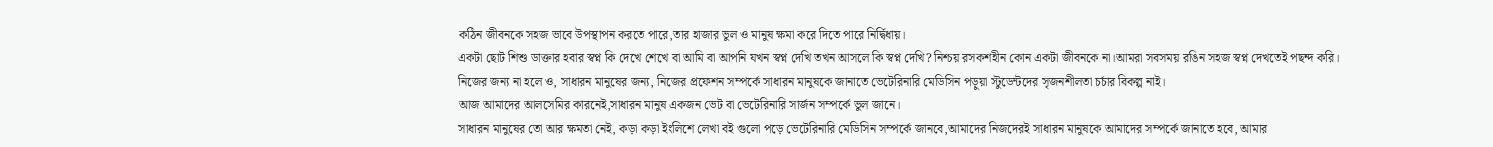কঠিন জীবনকে সহজ ভাবে উপস্থাপন করতে পারে,তার হাজার ভুল ও মানুষ ক্ষমা করে দিতে পারে নির্দ্বিধায়।
একটা ছোট শিশু ডাক্তার হবার স্বপ্ন কি দেখে শেখে বা আমি বা আপনি যখন স্বপ্ন দেখি তখন আসলে কি স্বপ্ন দেখি? নিশ্চয় রসকশহীন কোন একটা জীবনকে না।আমরা সবসময় রঙিন সহজ স্বপ্ন দেখতেই পছন্দ করি।
নিজের জন্য না হলে ও, সাধারন মানুষের জন্য, নিজের প্রফেশন সম্পর্কে সাধারন মানুষকে জানাতে ভেটেরিনারি মেডিসিন পড়ুয়া স্টুডেন্টদের সৃজনশীলতা চর্চার বিকল্প নাই।
আজ আমাদের আলসেমির কারনেই,সাধারন মানুষ একজন ভেট বা ভেটেরিনারি সার্জন সম্পর্কে ভুল জানে।
সাধারন মানুষের তো আর ক্ষমতা নেই, কড়া কড়া ইংলিশে লেখা বই গুলো পড়ে ভেটেরিনারি মেডিসিন সম্পর্কে জানবে,আমাদের নিজদেরই সাধারন মানুষকে আমাদের সম্পর্কে জানাতে হবে, আমার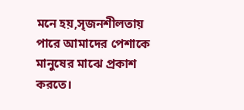মনে হয়,সৃজনশীলতায় পারে আমাদের পেশাকে মানুষের মাঝে প্রকাশ করতে।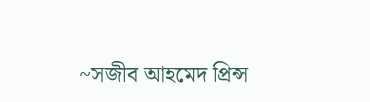~সজীব আহমেদ প্রিন্স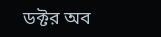ডক্টর অব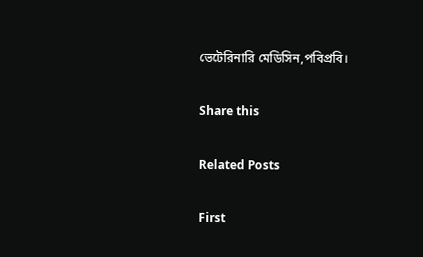ভেটেরিনারি মেডিসিন,পবিপ্রবি।

Share this

Related Posts

First